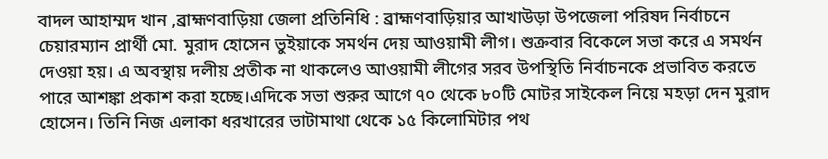বাদল আহাম্মদ খান ,ব্রাহ্মণবাড়িয়া জেলা প্রতিনিধি : ব্রাহ্মণবাড়িয়ার আখাউড়া উপজেলা পরিষদ নির্বাচনে চেয়ারম্যান প্রার্থী মো. মুরাদ হোসেন ভুইয়াকে সমর্থন দেয় আওয়ামী লীগ। শুক্রবার বিকেলে সভা করে এ সমর্থন দেওয়া হয়। এ অবস্থায় দলীয় প্রতীক না থাকলেও আওয়ামী লীগের সরব উপস্থিতি নির্বাচনকে প্রভাবিত করতে পারে আশঙ্কা প্রকাশ করা হচ্ছে।এদিকে সভা শুরুর আগে ৭০ থেকে ৮০টি মোটর সাইকেল নিয়ে মহড়া দেন মুরাদ হোসেন। তিনি নিজ এলাকা ধরখারের ভাটামাথা থেকে ১৫ কিলোমিটার পথ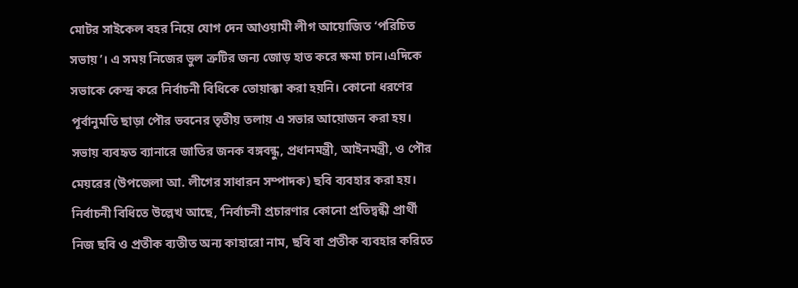মোটর সাইকেল বহর নিয়ে যোগ দেন আওয়ামী লীগ আয়োজিত ‘পরিচিত সভায়’। এ সময় নিজের ভুল ত্রুটির জন্য জোড় হাত করে ক্ষমা চান।এদিকে সভাকে কেন্দ্র করে নির্বাচনী বিধিকে তোয়াক্কা করা হয়নি। কোনো ধরণের পূর্বানুমতি ছাড়া পৌর ভবনের তৃতীয় তলায় এ সভার আয়োজন করা হয়। সভায় ব্যবহৃত ব্যানারে জাতির জনক বঙ্গবন্ধু, প্রধানমন্ত্রী, আইনমন্ত্রী, ও পৌর মেয়রের (উপজেলা আ. লীগের সাধারন সম্পাদক) ছবি ব্যবহার করা হয়।
নির্বাচনী বিধিতে উল্লেখ আছে, ‘নির্বাচনী প্রচারণার কোনো প্রতিদ্বন্ধী প্রার্থী নিজ ছবি ও প্রতীক ব্যতীত অন্য কাহারো নাম, ছবি বা প্রতীক ব্যবহার করিতে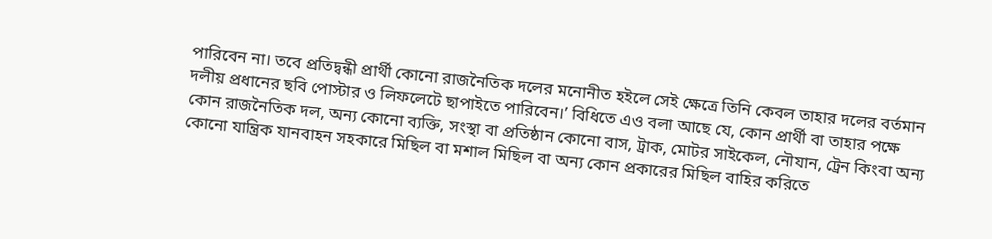পারিবেন না। তবে প্রতিদ্বন্ধী প্রার্থী কোনো রাজনৈতিক দলের মনোনীত হইলে সেই ক্ষেত্রে তিনি কেবল তাহার দলের বর্তমান দলীয় প্রধানের ছবি পোস্টার ও লিফলেটে ছাপাইতে পারিবেন।’ বিধিতে এও বলা আছে যে, কোন প্রার্থী বা তাহার পক্ষে কোন রাজনৈতিক দল, অন্য কোনো ব্যক্তি, সংস্থা বা প্রতিষ্ঠান কোনো বাস, ট্রাক, মোটর সাইকেল, নৌযান, ট্রেন কিংবা অন্য কোনো যান্ত্রিক যানবাহন সহকারে মিছিল বা মশাল মিছিল বা অন্য কোন প্রকারের মিছিল বাহির করিতে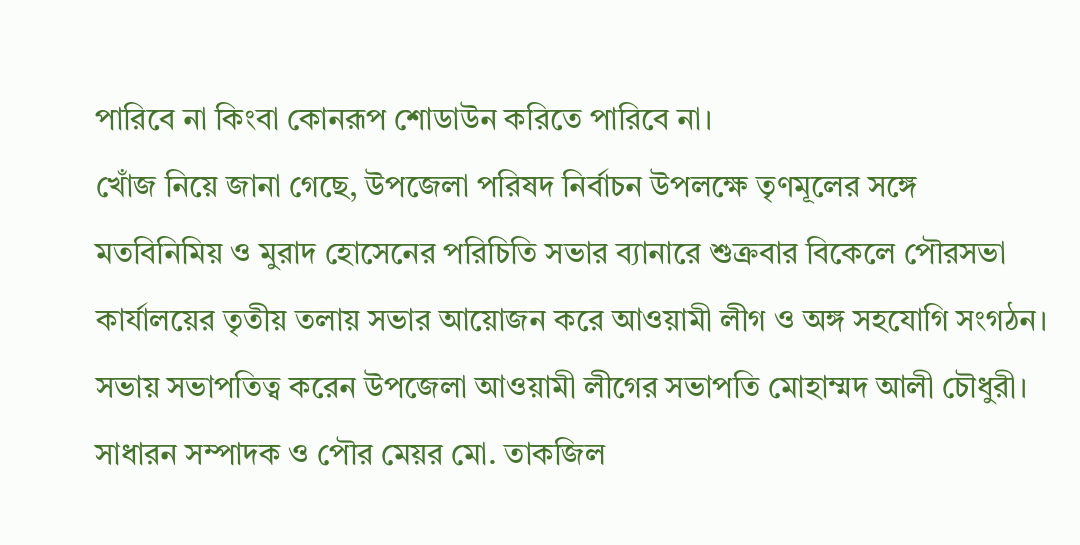পারিবে না কিংবা কোনরূপ শোডাউন করিতে পারিবে না।
খোঁজ নিয়ে জানা গেছে, উপজেলা পরিষদ নির্বাচন উপলক্ষে তৃণমূলের সঙ্গে মতবিনিমিয় ও মুরাদ হোসেনের পরিচিতি সভার ব্যানারে শুক্রবার বিকেলে পৌরসভা কার্যালয়ের তৃতীয় তলায় সভার আয়োজন করে আওয়ামী লীগ ও অঙ্গ সহযোগি সংগঠন। সভায় সভাপতিত্ব করেন উপজেলা আওয়ামী লীগের সভাপতি মোহাম্মদ আলী চৌধুরী। সাধারন সম্পাদক ও পৌর মেয়র মো. তাকজিল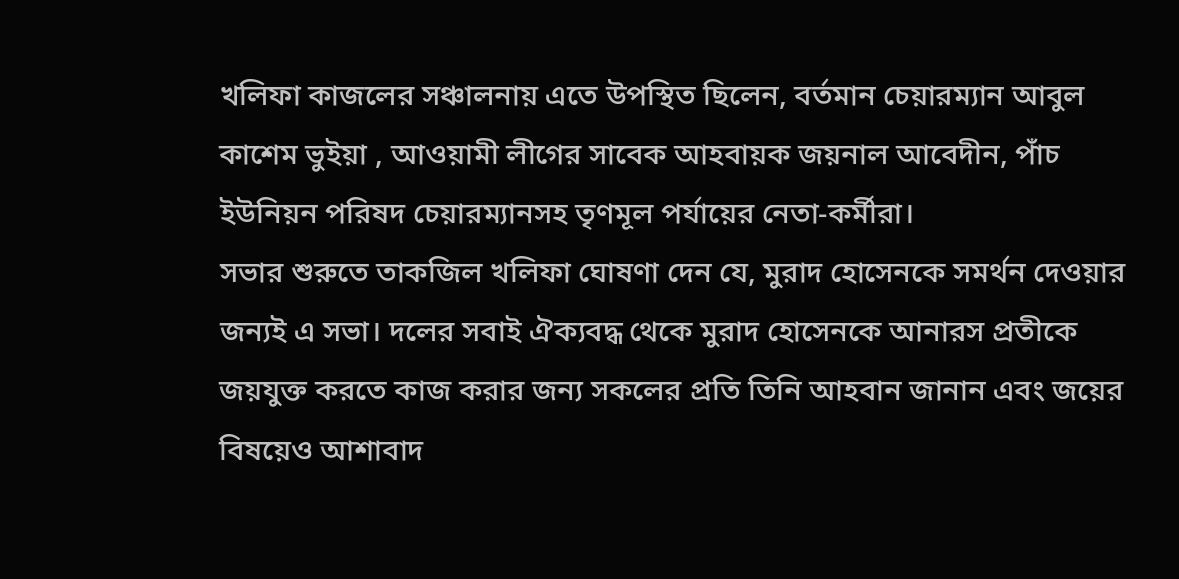খলিফা কাজলের সঞ্চালনায় এতে উপস্থিত ছিলেন, বর্তমান চেয়ারম্যান আবুল কাশেম ভুইয়া , আওয়ামী লীগের সাবেক আহবায়ক জয়নাল আবেদীন, পাঁচ ইউনিয়ন পরিষদ চেয়ারম্যানসহ তৃণমূল পর্যায়ের নেতা-কর্মীরা।
সভার শুরুতে তাকজিল খলিফা ঘোষণা দেন যে, মুরাদ হোসেনকে সমর্থন দেওয়ার জন্যই এ সভা। দলের সবাই ঐক্যবদ্ধ থেকে মুরাদ হোসেনকে আনারস প্রতীকে জয়যুক্ত করতে কাজ করার জন্য সকলের প্রতি তিনি আহবান জানান এবং জয়ের বিষয়েও আশাবাদ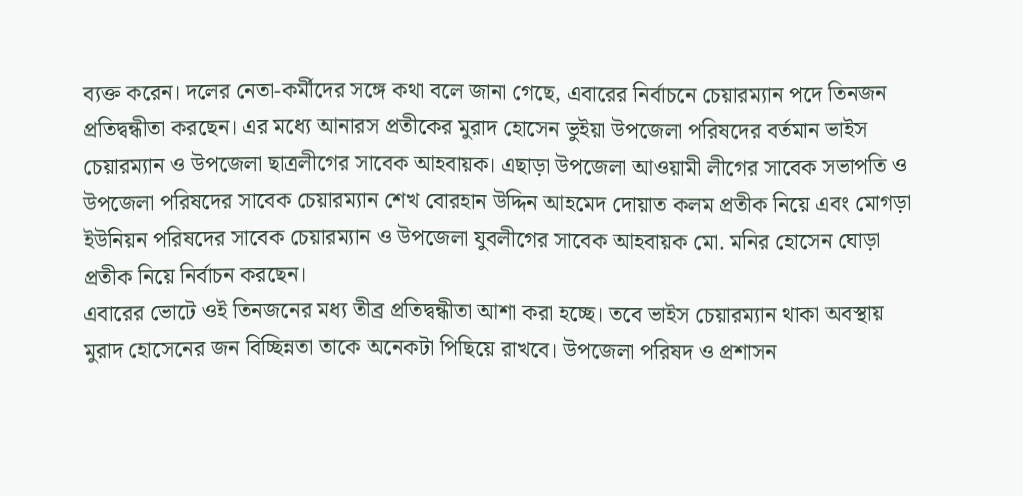ব্যক্ত করেন। দলের নেতা-কর্মীদের সঙ্গে কথা বলে জানা গেছে, এবারের নির্বাচনে চেয়ারম্যান পদে তিনজন প্রতিদ্বন্ধীতা করছেন। এর মধ্যে আনারস প্রতীকের মুরাদ হোসেন ভুইয়া উপজেলা পরিষদের বর্তমান ভাইস চেয়ারম্যান ও উপজেলা ছাত্রলীগের সাবেক আহবায়ক। এছাড়া উপজেলা আওয়ামী লীগের সাবেক সভাপতি ও উপজেলা পরিষদের সাবেক চেয়ারম্যান শেখ বোরহান উদ্দিন আহমেদ দোয়াত কলম প্রতীক নিয়ে এবং মোগড়া ইউনিয়ন পরিষদের সাবেক চেয়ারম্যান ও উপজেলা যুবলীগের সাবেক আহবায়ক মো. মনির হোসেন ঘোড়া প্রতীক নিয়ে নির্বাচন করছেন।
এবারের ভোটে ওই তিনজনের মধ্য তীব্র প্রতিদ্বন্ধীতা আশা করা হচ্ছে। তবে ভাইস চেয়ারম্যান থাকা অবস্থায় মুরাদ হোসেনের জন বিচ্ছিন্নতা তাকে অনেকটা পিছিয়ে রাখবে। উপজেলা পরিষদ ও প্রশাসন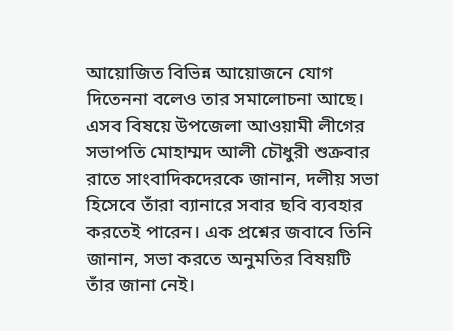আয়োজিত বিভিন্ন আয়োজনে যোগ দিতেননা বলেও তার সমালোচনা আছে। এসব বিষয়ে উপজেলা আওয়ামী লীগের সভাপতি মোহাম্মদ আলী চৌধুরী শুক্রবার রাতে সাংবাদিকদেরকে জানান, দলীয় সভা হিসেবে তাঁরা ব্যানারে সবার ছবি ব্যবহার করতেই পারেন। এক প্রশ্নের জবাবে তিনি জানান, সভা করতে অনুমতির বিষয়টি তাঁর জানা নেই।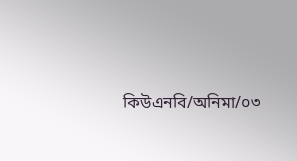কিউএনবি/অনিমা/০৩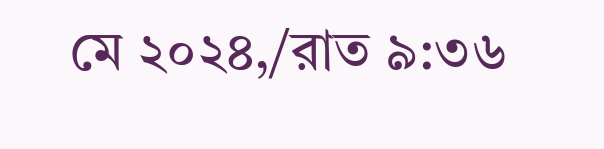মে ২০২৪,/রাত ৯:৩৬